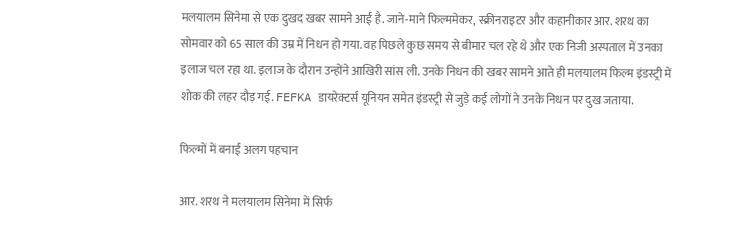मलयालम सिनेमा से एक दुखद खबर सामने आई है. जाने-माने फिल्ममेकर, स्क्रीनराइटर और कहानीकार आर. शरथ का सोमवार को 65 साल की उम्र में निधन हो गया. वह पिछले कुछ समय से बीमार चल रहे थे और एक निजी अस्पताल में उनका इलाज चल रहा था. इलाज के दौरान उन्होंने आखिरी सांस ली. उनके निधन की खबर सामने आते ही मलयालम फिल्म इंडस्ट्री में शोक की लहर दौड़ गई. FEFKA डायरेक्टर्स यूनियन समेत इंडस्ट्री से जुड़े कई लोगों ने उनके निधन पर दुख जताया.

फिल्मों में बनाई अलग पहचान

आर. शरथ ने मलयालम सिनेमा में सिर्फ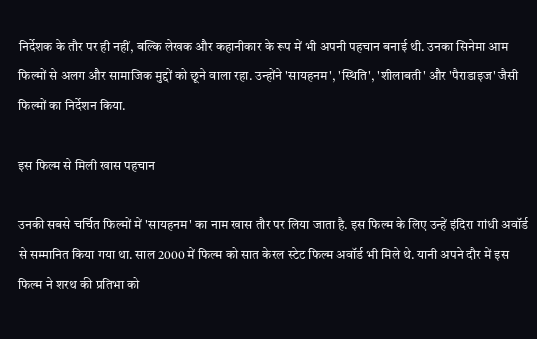निर्देशक के तौर पर ही नहीं, बल्कि लेखक और कहानीकार के रूप में भी अपनी पहचान बनाई थी. उनका सिनेमा आम फिल्मों से अलग और सामाजिक मुद्दों को छूने वाला रहा. उन्होंने 'सायहनम', 'स्थिति', 'शीलाबती' और 'पैराडाइज' जैसी फिल्मों का निर्देशन किया.

इस फिल्म से मिली खास पहचान

उनकी सबसे चर्चित फिल्मों में 'सायहनम' का नाम खास तौर पर लिया जाता है. इस फिल्म के लिए उन्हें इंदिरा गांधी अवॉर्ड से सम्मानित किया गया था. साल 2000 में फिल्म को सात केरल स्टेट फिल्म अवॉर्ड भी मिले थे. यानी अपने दौर में इस फिल्म ने शरथ की प्रतिभा को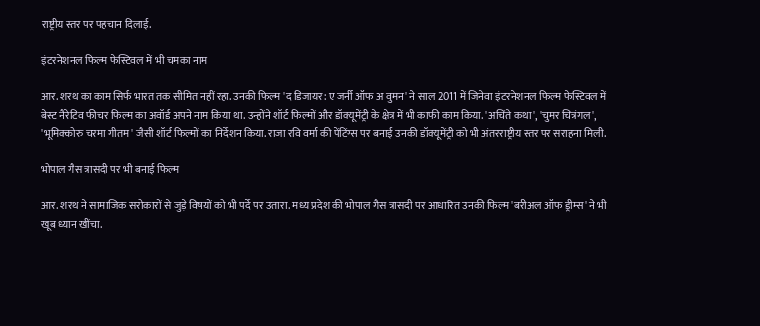राष्ट्रीय स्तर पर पहचान दिलाई.

इंटरनेशनल फिल्म फेस्टिवल में भी चमका नाम

आर. शरथ का काम सिर्फ भारत तक सीमित नहीं रहा. उनकी फिल्म 'द डिजायर: ए जर्नी ऑफ अ वुमन' ने साल 2011 में जिनेवा इंटरनेशनल फिल्म फेस्टिवल में बेस्ट नैरेटिव फीचर फिल्म का अवॉर्ड अपने नाम किया था. उन्होंने शॉर्ट फिल्मों और डॉक्यूमेंट्री के क्षेत्र में भी काफी काम किया. 'अचिंते कथा', 'चुमर चित्रंगल', 'भूमिक्कोरु चरमा गीतम' जैसी शॉर्ट फिल्मों का निर्देशन किया. राजा रवि वर्मा की पेंटिंग्स पर बनाई उनकी डॉक्यूमेंट्री को भी अंतरराष्ट्रीय स्तर पर सराहना मिली.

भोपाल गैस त्रासदी पर भी बनाई फिल्म

आर. शरथ ने सामाजिक सरोकारों से जुड़े विषयों को भी पर्दे पर उतारा. मध्य प्रदेश की भोपाल गैस त्रासदी पर आधारित उनकी फिल्म 'बरीअल ऑफ ड्रीम्स' ने भी खूब ध्यान खींचा.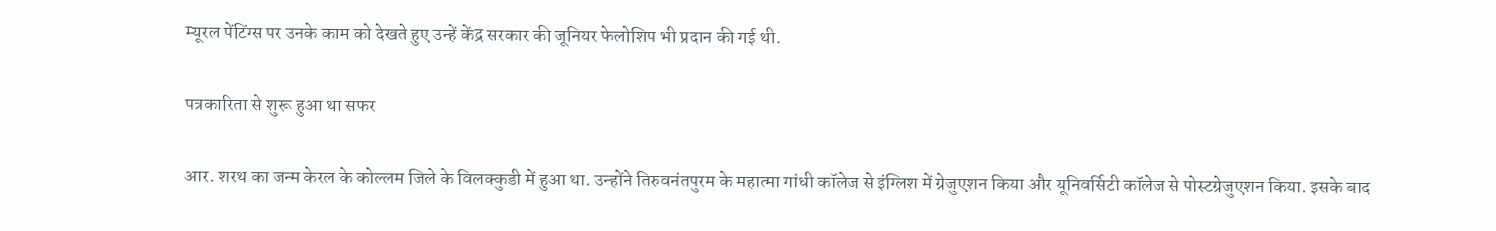म्यूरल पेंटिंग्स पर उनके काम को देखते हुए उन्हें केंद्र सरकार की जूनियर फेलोशिप भी प्रदान की गई थी.

पत्रकारिता से शुरू हुआ था सफर

आर. शरथ का जन्म केरल के कोल्लम जिले के विलक्कुडी में हुआ था. उन्होंने तिरुवनंतपुरम के महात्मा गांधी कॉलेज से इंग्लिश में ग्रेजुएशन किया और यूनिवर्सिटी कॉलेज से पोस्टग्रेजुएशन किया. इसके बाद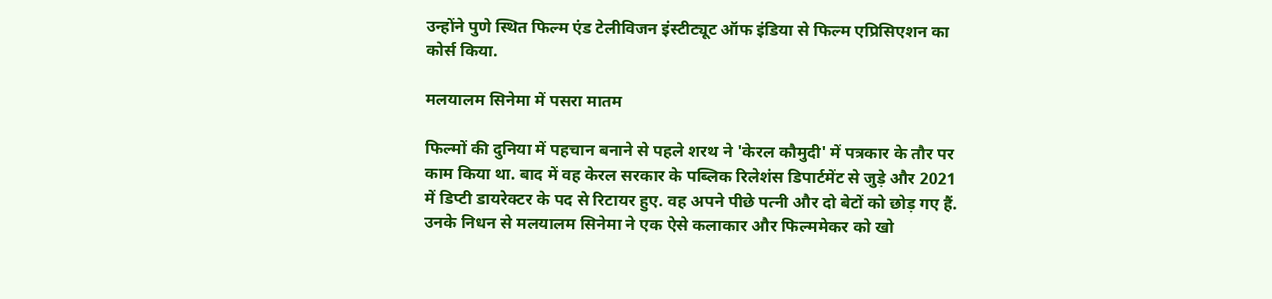उन्होंने पुणे स्थित फिल्म एंड टेलीविजन इंस्टीट्यूट ऑफ इंडिया से फिल्म एप्रिसिएशन का कोर्स किया.

मलयालम सिनेमा में पसरा मातम

फिल्मों की दुनिया में पहचान बनाने से पहले शरथ ने 'केरल कौमुदी' में पत्रकार के तौर पर काम किया था. बाद में वह केरल सरकार के पब्लिक रिलेशंस डिपार्टमेंट से जुड़े और 2021 में डिप्टी डायरेक्टर के पद से रिटायर हुए. वह अपने पीछे पत्नी और दो बेटों को छोड़ गए हैं. उनके निधन से मलयालम सिनेमा ने एक ऐसे कलाकार और फिल्ममेकर को खो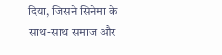दिया, जिसने सिनेमा के साथ-साथ समाज और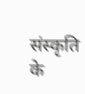संस्कृति के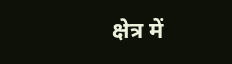क्षेत्र में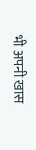भी अपनी खास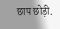छाप छोड़ी.